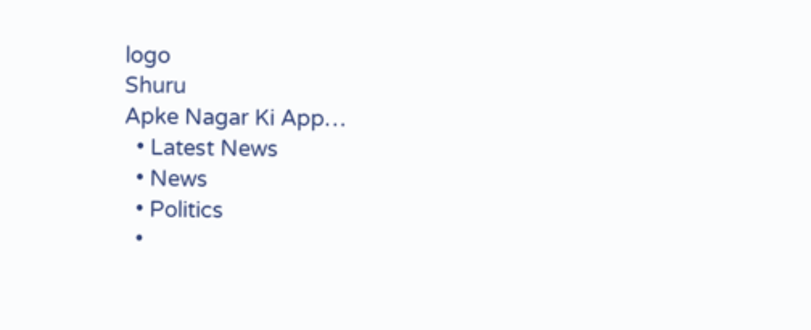logo
Shuru
Apke Nagar Ki App…
  • Latest News
  • News
  • Politics
  •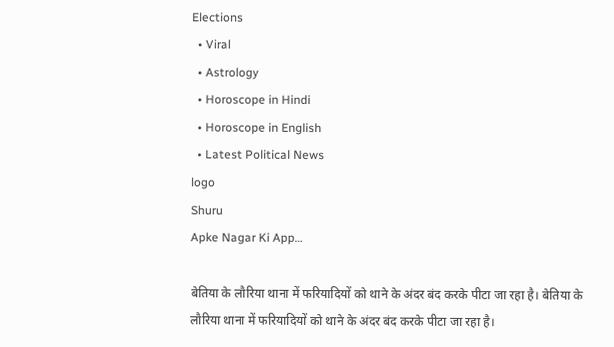Elections
  • Viral
  • Astrology
  • Horoscope in Hindi
  • Horoscope in English
  • Latest Political News
logo
Shuru
Apke Nagar Ki App…

बेतिया के लौरिया थाना में फरियादियों को थाने के अंदर बंद करके पीटा जा रहा है। बेतिया के लौरिया थाना में फरियादियों को थाने के अंदर बंद करके पीटा जा रहा है।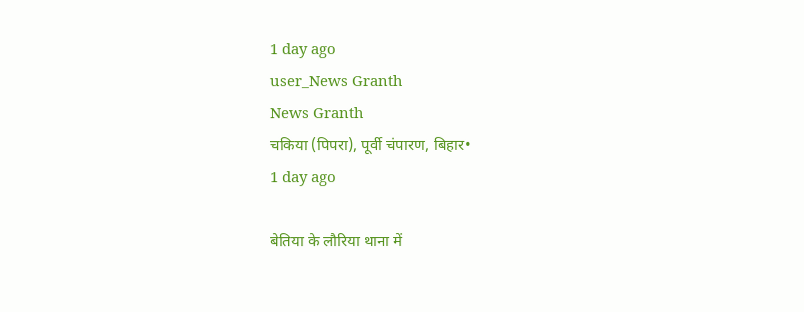1 day ago
user_News Granth
News Granth
चकिया (पिपरा), पूर्वी चंपारण, बिहार•
1 day ago

बेतिया के लौरिया थाना में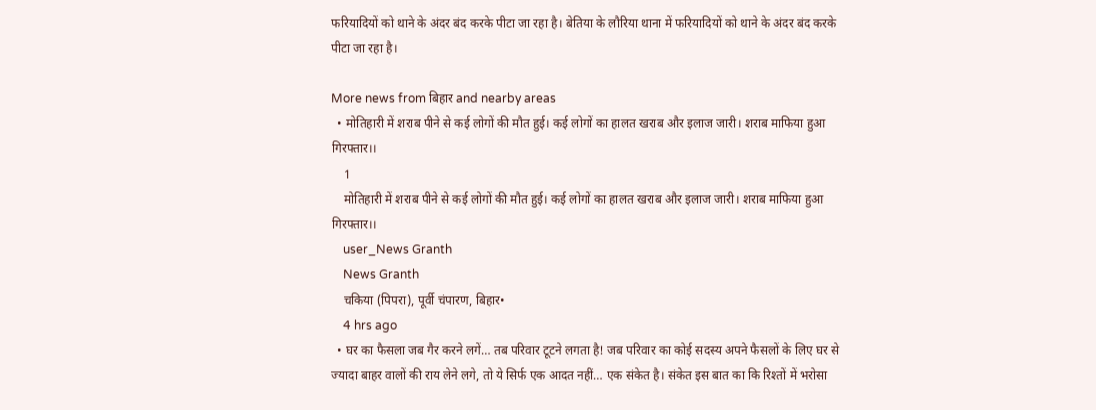फरियादियों को थाने के अंदर बंद करके पीटा जा रहा है। बेतिया के लौरिया थाना में फरियादियों को थाने के अंदर बंद करके पीटा जा रहा है।

More news from बिहार and nearby areas
  • मोतिहारी में शराब पीने से कई लोगों की मौत हुई। कई लोगों का हालत खराब और इलाज जारी। शराब माफिया हुआ गिरफ्तार।।
    1
    मोतिहारी में शराब पीने से कई लोगों की मौत हुई। कई लोगों का हालत खराब और इलाज जारी। शराब माफिया हुआ गिरफ्तार।।
    user_News Granth
    News Granth
    चकिया (पिपरा), पूर्वी चंपारण, बिहार•
    4 hrs ago
  • घर का फैसला जब गैर करने लगें… तब परिवार टूटने लगता है! जब परिवार का कोई सदस्य अपने फैसलों के लिए घर से ज्यादा बाहर वालों की राय लेने लगे, तो ये सिर्फ एक आदत नहीं… एक संकेत है। संकेत इस बात का कि रिश्तों में भरोसा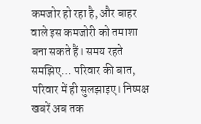कमजोर हो रहा है, और बाहर वाले इस कमजोरी को तमाशा बना सकते हैं। समय रहते समझिए… परिवार की बात, परिवार में ही सुलझाइए। निष्पक्ष खबरें अब तक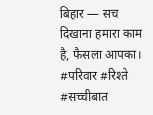बिहार — सच दिखाना हमारा काम है, फैसला आपका। #परिवार #रिश्ते #सच्चीबात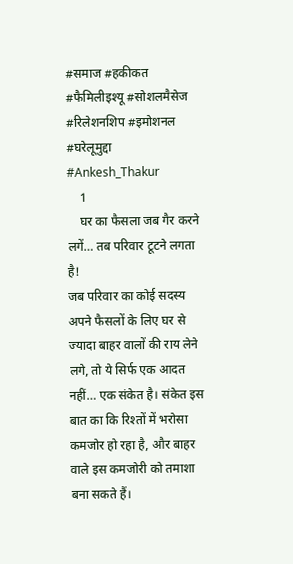#समाज #हकीकत #फैमिलीइश्यू #सोशलमैसेज #रिलेशनशिप #इमोशनल #घरेलूमुद्दा #Ankesh_Thakur
    1
    घर का फैसला जब गैर करने लगें… तब परिवार टूटने लगता है!
जब परिवार का कोई सदस्य अपने फैसलों के लिए घर से ज्यादा बाहर वालों की राय लेने लगे, तो ये सिर्फ एक आदत नहीं… एक संकेत है। संकेत इस बात का कि रिश्तों में भरोसा कमजोर हो रहा है, और बाहर वाले इस कमजोरी को तमाशा बना सकते हैं।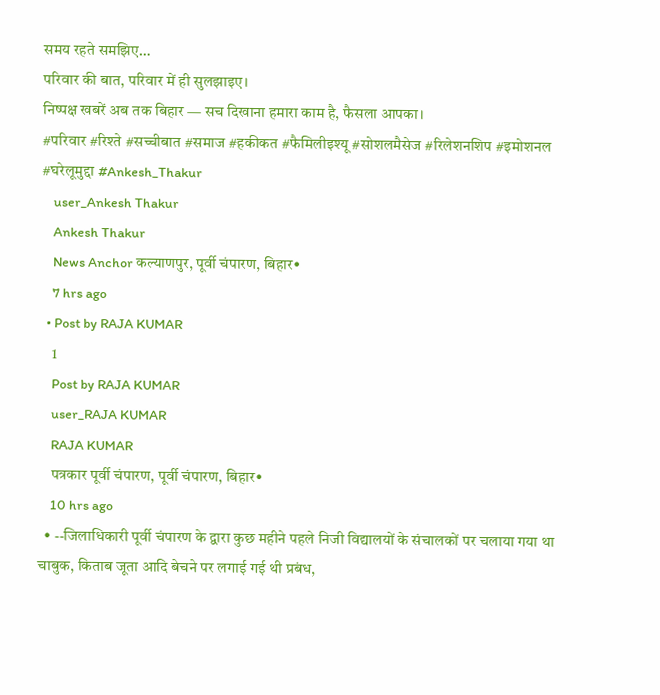समय रहते समझिए…
परिवार की बात, परिवार में ही सुलझाइए।
निष्पक्ष खबरें अब तक बिहार — सच दिखाना हमारा काम है, फैसला आपका।
#परिवार #रिश्ते #सच्चीबात #समाज #हकीकत #फैमिलीइश्यू #सोशलमैसेज #रिलेशनशिप #इमोशनल #घरेलूमुद्दा #Ankesh_Thakur
    user_Ankesh Thakur
    Ankesh Thakur
    News Anchor कल्याणपुर, पूर्वी चंपारण, बिहार•
    7 hrs ago
  • Post by RAJA KUMAR
    1
    Post by RAJA KUMAR
    user_RAJA KUMAR
    RAJA KUMAR
    पत्रकार पूर्वी चंपारण, पूर्वी चंपारण, बिहार•
    10 hrs ago
  • --जिलाधिकारी पूर्वी चंपारण के द्वारा कुछ महीने पहले निजी विद्यालयों के संचालकों पर चलाया गया था चाबुक, किताब जूता आदि बेचने पर लगाई गई थी प्रबंध,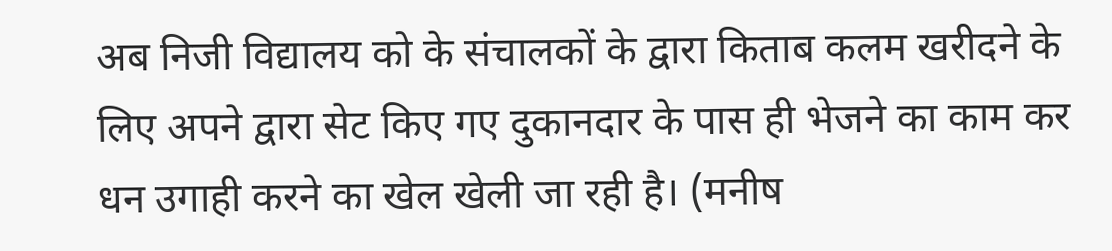अब निजी विद्यालय को के संचालकों के द्वारा किताब कलम खरीदने के लिए अपने द्वारा सेट किए गए दुकानदार के पास ही भेजने का काम कर धन उगाही करने का खेल खेली जा रही है। (मनीष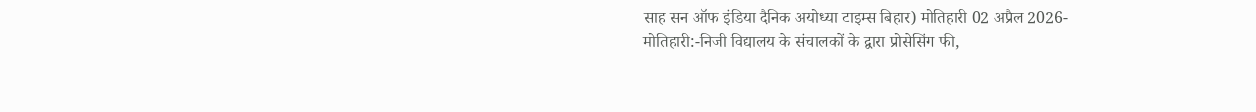साह सन ऑफ इंडिया दैनिक अयोध्या टाइम्स बिहार) मोतिहारी 02 अप्रैल 2026- मोतिहारी:-निजी विद्यालय के संचालकों के द्वारा प्रोसेसिंग फी,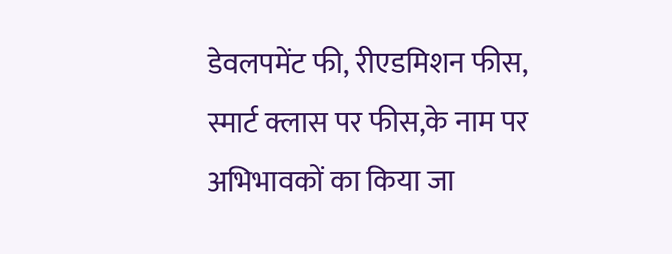डेवलपमेंट फी, रीएडमिशन फीस, स्मार्ट क्लास पर फीस,के नाम पर अभिभावकों का किया जा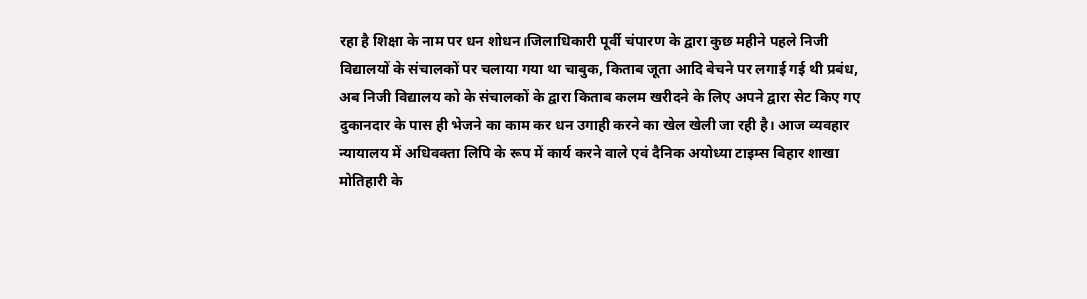रहा है शिक्षा के नाम पर धन शोधन।जिलाधिकारी पूर्वी चंपारण के द्वारा कुछ महीने पहले निजी विद्यालयों के संचालकों पर चलाया गया था चाबुक, किताब जूता आदि बेचने पर लगाई गई थी प्रबंध, अब निजी विद्यालय को के संचालकों के द्वारा किताब कलम खरीदने के लिए अपने द्वारा सेट किए गए दुकानदार के पास ही भेजने का काम कर धन उगाही करने का खेल खेली जा रही है। आज व्यवहार न्यायालय में अधिवक्ता लिपि के रूप में कार्य करने वाले एवं दैनिक अयोध्या टाइम्स बिहार शाखा मोतिहारी के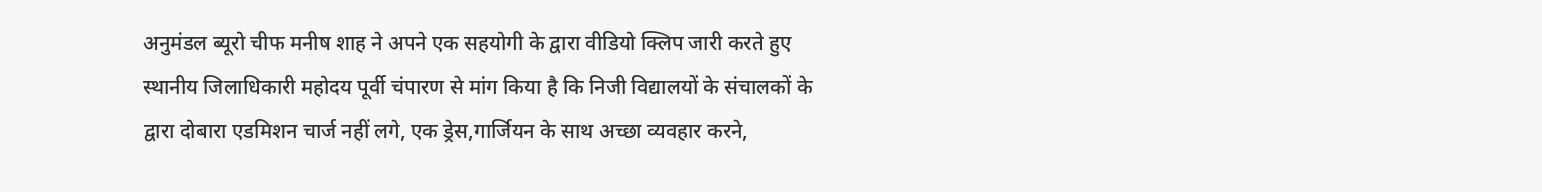अनुमंडल ब्यूरो चीफ मनीष शाह ने अपने एक सहयोगी के द्वारा वीडियो क्लिप जारी करते हुए स्थानीय जिलाधिकारी महोदय पूर्वी चंपारण से मांग किया है कि निजी विद्यालयों के संचालकों के द्वारा दोबारा एडमिशन चार्ज नहीं लगे, एक ड्रेस,गार्जियन के साथ अच्छा व्यवहार करने,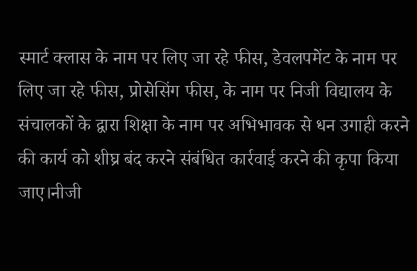स्मार्ट क्लास के नाम पर लिए जा रहे फीस, डेवलपमेंट के नाम पर लिए जा रहे फीस, प्रोसेसिंग फीस, के नाम पर निजी विद्यालय के संचालकों के द्वारा शिक्षा के नाम पर अभिभावक से धन उगाही करने की कार्य को शीघ्र बंद करने संबंधित कार्रवाई करने की कृपा किया जाए।नीजी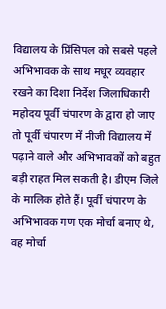विद्यालय के प्रिंसिपल को सबसे पहले अभिभावक के साथ मधूर व्यवहार रखने का दिशा निर्देश जिलाधिकारी महोदय पूर्वी चंपारण के द्वारा हो जाए तो पूर्वी चंपारण में नीजी विद्यालय में पढ़ाने वाले और अभिभावकों को बहुत बड़ी राहत मिल सकती है। डीएम जिले के मालिक होते हैं। पूर्वी चंपारण के अभिभावक गण एक मोर्चा बनाए थे, वह मोर्चा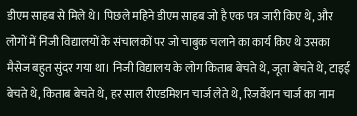डीएम साहब से मिले थे। पिछले महिने डीएम साहब जो है एक पत्र जारी किए थे, और लोगों में निजी विद्यालयों के संचालकों पर जो चाबुक चलाने का कार्य किए थे उसका मैसेज बहुत सुंदर गया था। निजी विद्यालय के लोग किताब बेचते थे, जूता बेचते थे, टाइई बेचते थे, किताब बेचते थे, हर साल रीएडमिशन चार्ज लेते थे, रिजर्वेशन चार्ज का नाम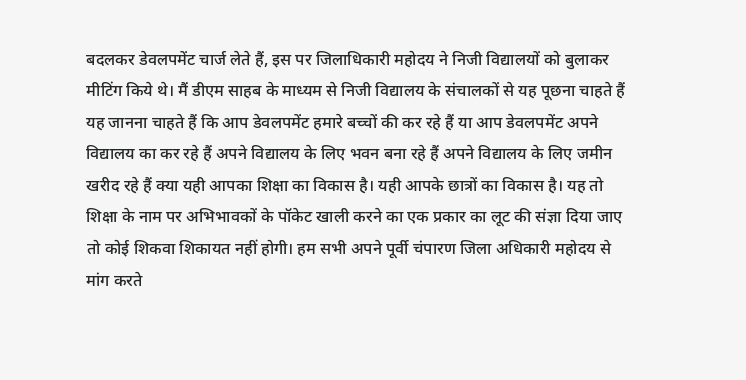बदलकर डेवलपमेंट चार्ज लेते हैं, इस पर जिलाधिकारी महोदय ने निजी विद्यालयों को बुलाकर मीटिंग किये थे। मैं डीएम साहब के माध्यम से निजी विद्यालय के संचालकों से यह पूछना चाहते हैं यह जानना चाहते हैं कि आप डेवलपमेंट हमारे बच्चों की कर रहे हैं या आप डेवलपमेंट अपने विद्यालय का कर रहे हैं अपने विद्यालय के लिए भवन बना रहे हैं अपने विद्यालय के लिए जमीन खरीद रहे हैं क्या यही आपका शिक्षा का विकास है। यही आपके छात्रों का विकास है। यह तो शिक्षा के नाम पर अभिभावकों के पॉकेट खाली करने का एक प्रकार का लूट की संज्ञा दिया जाए तो कोई शिकवा शिकायत नहीं होगी। हम सभी अपने पूर्वी चंपारण जिला अधिकारी महोदय से मांग करते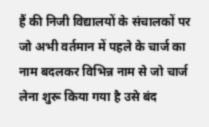हैं की निजी विद्यालयों के संचालकों पर जो अभी वर्तमान में पहले के चार्ज का नाम बदलकर विभिन्न नाम से जो चार्ज लेना शुरू किया गया है उसे बंद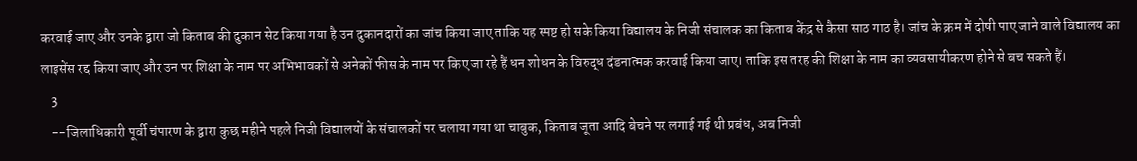करवाई जाए और उनके द्वारा जो किताब की दुकान सेट किया गया है उन दुकानदारों का जांच किया जाए ताकि यह स्पष्ट हो सके किया विद्यालय के निजी संचालक का किताब केंद्र से कैसा साठ गाठ है। जांच के क्रम में दोषी पाए जाने वाले विद्यालय का लाइसेंस रद्द किया जाए और उन पर शिक्षा के नाम पर अभिभावकों से अनेकों फीस के नाम पर किए जा रहे हैं धन शोधन के विरुद्ध दंडनात्मक करवाई किया जाए। ताकि इस तरह की शिक्षा के नाम का व्यवसायीकरण होने से बच सकते हैं।
    3
    --जिलाधिकारी पूर्वी चंपारण के द्वारा कुछ महीने पहले निजी विद्यालयों के संचालकों पर चलाया गया था चाबुक, किताब जूता आदि बेचने पर लगाई गई थी प्रबंध, अब निजी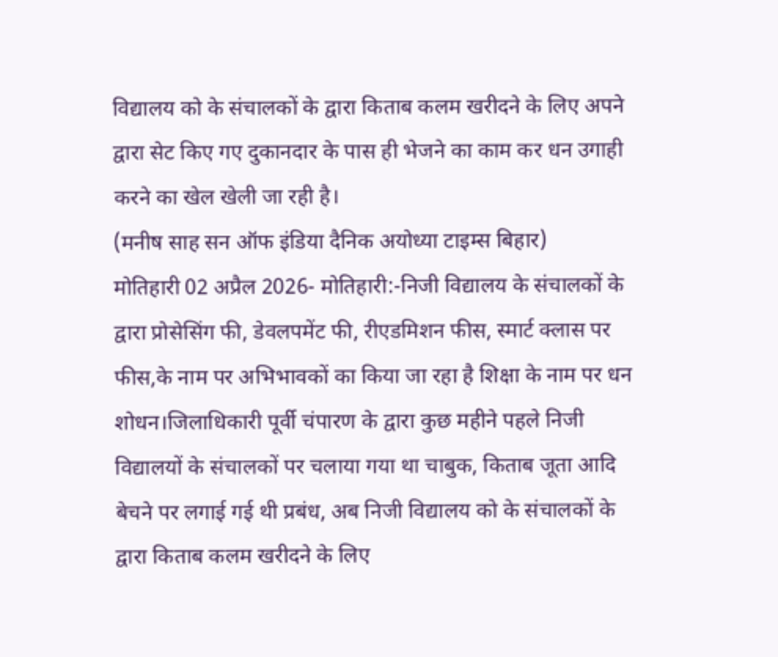विद्यालय को के संचालकों के द्वारा किताब कलम खरीदने के लिए अपने द्वारा सेट किए गए दुकानदार के पास ही भेजने का काम कर धन उगाही करने का खेल खेली जा रही है।
(मनीष साह सन ऑफ इंडिया दैनिक अयोध्या टाइम्स बिहार)
मोतिहारी 02 अप्रैल 2026- मोतिहारी:-निजी विद्यालय के संचालकों के द्वारा प्रोसेसिंग फी, डेवलपमेंट फी, रीएडमिशन फीस, स्मार्ट क्लास पर फीस,के नाम पर अभिभावकों का किया जा रहा है शिक्षा के नाम पर धन शोधन।जिलाधिकारी पूर्वी चंपारण के द्वारा कुछ महीने पहले निजी विद्यालयों के संचालकों पर चलाया गया था चाबुक, किताब जूता आदि बेचने पर लगाई गई थी प्रबंध, अब निजी विद्यालय को के संचालकों के द्वारा किताब कलम खरीदने के लिए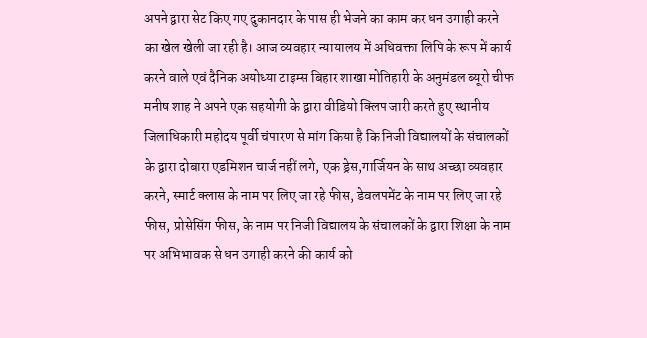अपने द्वारा सेट किए गए दुकानदार के पास ही भेजने का काम कर धन उगाही करने का खेल खेली जा रही है। आज व्यवहार न्यायालय में अधिवक्ता लिपि के रूप में कार्य करने वाले एवं दैनिक अयोध्या टाइम्स बिहार शाखा मोतिहारी के अनुमंडल ब्यूरो चीफ मनीष शाह ने अपने एक सहयोगी के द्वारा वीडियो क्लिप जारी करते हुए स्थानीय जिलाधिकारी महोदय पूर्वी चंपारण से मांग किया है कि निजी विद्यालयों के संचालकों के द्वारा दोबारा एडमिशन चार्ज नहीं लगे, एक ड्रेस,गार्जियन के साथ अच्छा व्यवहार करने, स्मार्ट क्लास के नाम पर लिए जा रहे फीस, डेवलपमेंट के नाम पर लिए जा रहे फीस, प्रोसेसिंग फीस, के नाम पर निजी विद्यालय के संचालकों के द्वारा शिक्षा के नाम पर अभिभावक से धन उगाही करने की कार्य को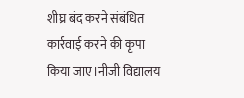शीघ्र बंद करने संबंधित कार्रवाई करने की कृपा किया जाए।नीजी विद्यालय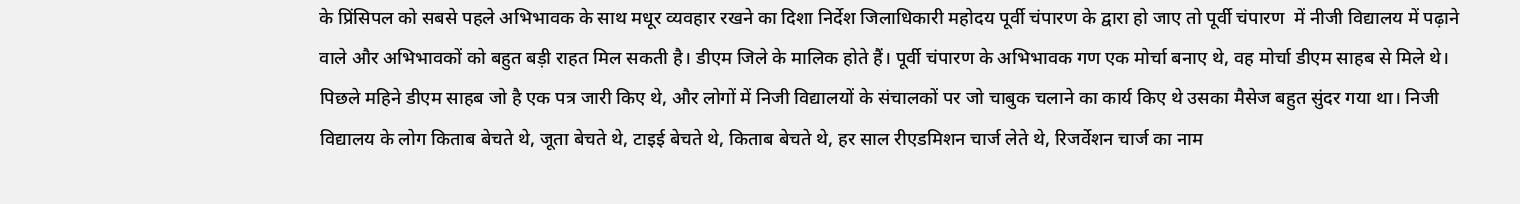के प्रिंसिपल को सबसे पहले अभिभावक के साथ मधूर व्यवहार रखने का दिशा निर्देश जिलाधिकारी महोदय पूर्वी चंपारण के द्वारा हो जाए तो पूर्वी चंपारण  में नीजी विद्यालय में पढ़ाने वाले और अभिभावकों को बहुत बड़ी राहत मिल सकती है। डीएम जिले के मालिक होते हैं। पूर्वी चंपारण के अभिभावक गण एक मोर्चा बनाए थे, वह मोर्चा डीएम साहब से मिले थे। पिछले महिने डीएम साहब जो है एक पत्र जारी किए थे, और लोगों में निजी विद्यालयों के संचालकों पर जो चाबुक चलाने का कार्य किए थे उसका मैसेज बहुत सुंदर गया था। निजी विद्यालय के लोग किताब बेचते थे, जूता बेचते थे, टाइई बेचते थे, किताब बेचते थे, हर साल रीएडमिशन चार्ज लेते थे, रिजर्वेशन चार्ज का नाम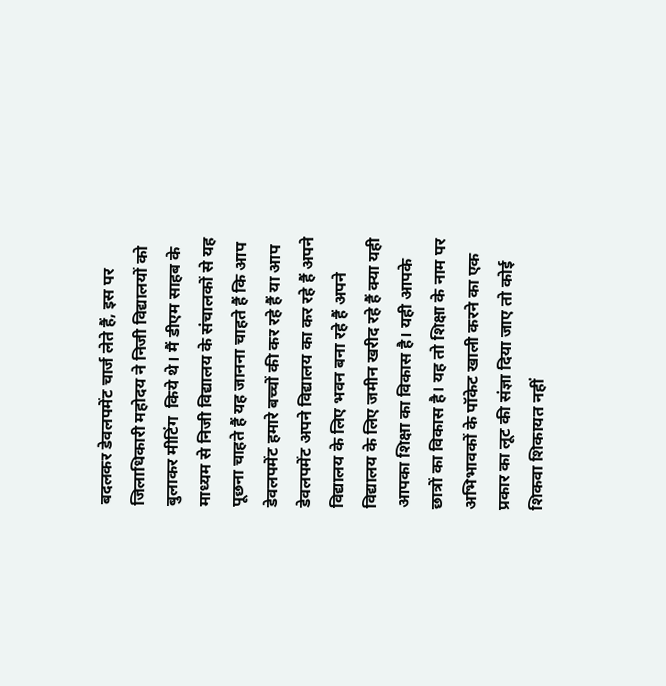बदलकर डेवलपमेंट चार्ज लेते हैं, इस पर जिलाधिकारी महोदय ने निजी विद्यालयों को बुलाकर मीटिंग  किये थे। मैं डीएम साहब के माध्यम से निजी विद्यालय के संचालकों से यह पूछना चाहते हैं यह जानना चाहते हैं कि आप डेवलपमेंट हमारे बच्चों की कर रहे हैं या आप डेवलपमेंट अपने विद्यालय का कर रहे हैं अपने विद्यालय के लिए भवन बना रहे हैं अपने विद्यालय के लिए जमीन खरीद रहे हैं क्या यही आपका शिक्षा का विकास है। यही आपके छात्रों का विकास है। यह तो शिक्षा के नाम पर अभिभावकों के पॉकेट खाली करने का एक प्रकार का लूट की संज्ञा दिया जाए तो कोई शिकवा शिकायत नहीं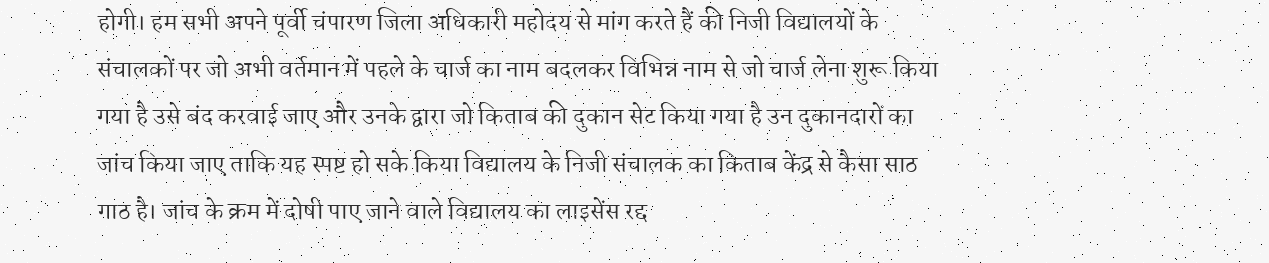होगी। हम सभी अपने पूर्वी चंपारण जिला अधिकारी महोदय से मांग करते हैं की निजी विद्यालयों के संचालकों पर जो अभी वर्तमान में पहले के चार्ज का नाम बदलकर विभिन्न नाम से जो चार्ज लेना शुरू किया गया है उसे बंद करवाई जाए और उनके द्वारा जो किताब की दुकान सेट किया गया है उन दुकानदारों का जांच किया जाए ताकि यह स्पष्ट हो सके किया विद्यालय के निजी संचालक का किताब केंद्र से कैसा साठ गाठ है। जांच के क्रम में दोषी पाए जाने वाले विद्यालय का लाइसेंस रद्द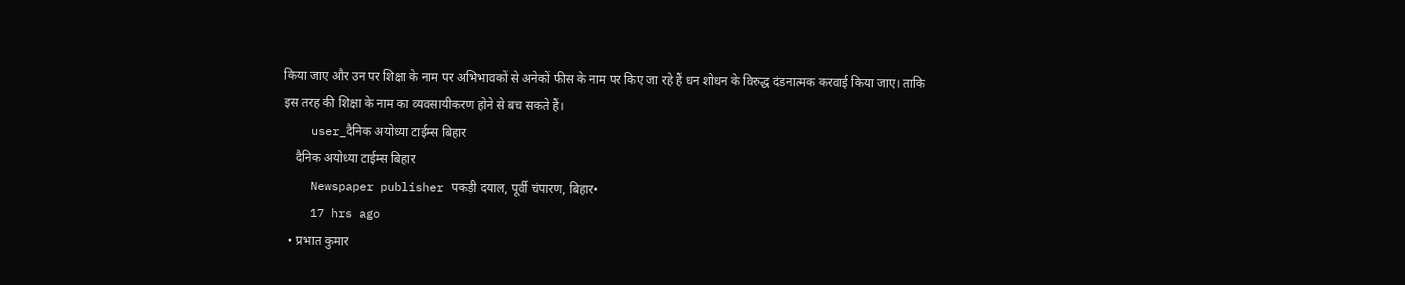किया जाए और उन पर शिक्षा के नाम पर अभिभावकों से अनेकों फीस के नाम पर किए जा रहे हैं धन शोधन के विरुद्ध दंडनात्मक करवाई किया जाए। ताकि इस तरह की शिक्षा के नाम का व्यवसायीकरण होने से बच सकते हैं।
    user_दैनिक अयोध्या टाईम्स बिहार
    दैनिक अयोध्या टाईम्स बिहार
    Newspaper publisher पकड़ी दयाल, पूर्वी चंपारण, बिहार•
    17 hrs ago
  • प्रभात कुमार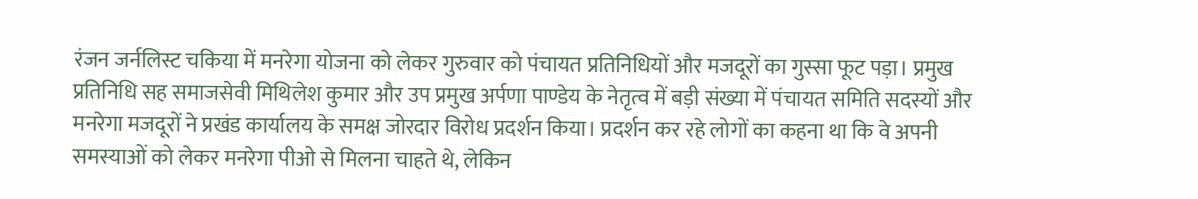रंजन जर्नलिस्ट चकिया में मनरेगा योजना को लेकर गुरुवार को पंचायत प्रतिनिधियों और मजदूरों का गुस्सा फूट पड़ा। प्रमुख प्रतिनिधि सह समाजसेवी मिथिलेश कुमार और उप प्रमुख अर्पणा पाण्डेय के नेतृत्व में बड़ी संख्या में पंचायत समिति सदस्यों और मनरेगा मजदूरों ने प्रखंड कार्यालय के समक्ष जोरदार विरोध प्रदर्शन किया। प्रदर्शन कर रहे लोगों का कहना था कि वे अपनी समस्याओं को लेकर मनरेगा पीओ से मिलना चाहते थे, लेकिन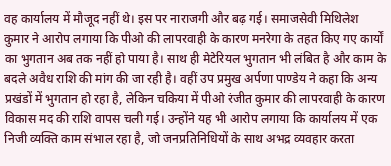वह कार्यालय में मौजूद नहीं थे। इस पर नाराजगी और बढ़ गई। समाजसेवी मिथिलेश कुमार ने आरोप लगाया कि पीओ की लापरवाही के कारण मनरेगा के तहत किए गए कार्यों का भुगतान अब तक नहीं हो पाया है। साथ ही मेटेरियल भुगतान भी लंबित है और काम के बदले अवैध राशि की मांग की जा रही है। वहीं उप प्रमुख अर्पणा पाण्डेय ने कहा कि अन्य प्रखंडों में भुगतान हो रहा है, लेकिन चकिया में पीओ रंजीत कुमार की लापरवाही के कारण विकास मद की राशि वापस चली गई। उन्होंने यह भी आरोप लगाया कि कार्यालय में एक निजी व्यक्ति काम संभाल रहा है, जो जनप्रतिनिधियों के साथ अभद्र व्यवहार करता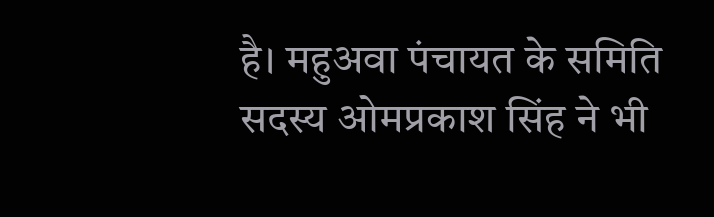है। महुअवा पंचायत के समिति सदस्य ओमप्रकाश सिंह ने भी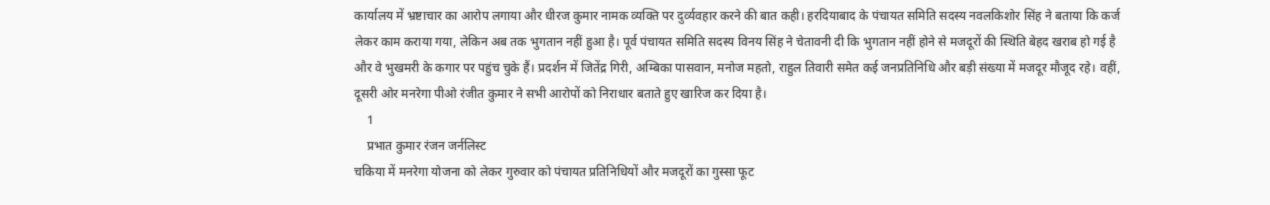कार्यालय में भ्रष्टाचार का आरोप लगाया और धीरज कुमार नामक व्यक्ति पर दुर्व्यवहार करने की बात कही। हरदियाबाद के पंचायत समिति सदस्य नवलकिशोर सिंह ने बताया कि कर्ज लेकर काम कराया गया, लेकिन अब तक भुगतान नहीं हुआ है। पूर्व पंचायत समिति सदस्य विनय सिंह ने चेतावनी दी कि भुगतान नहीं होने से मजदूरों की स्थिति बेहद खराब हो गई है और वे भुखमरी के कगार पर पहुंच चुके हैं। प्रदर्शन में जितेंद्र गिरी, अम्बिका पासवान, मनोज महतो, राहुल तिवारी समेत कई जनप्रतिनिधि और बड़ी संख्या में मजदूर मौजूद रहे। वहीं, दूसरी ओर मनरेगा पीओ रंजीत कुमार ने सभी आरोपों को निराधार बताते हुए खारिज कर दिया है।
    1
    प्रभात कुमार रंजन जर्नलिस्ट
चकिया में मनरेगा योजना को लेकर गुरुवार को पंचायत प्रतिनिधियों और मजदूरों का गुस्सा फूट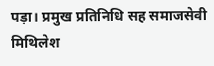पड़ा। प्रमुख प्रतिनिधि सह समाजसेवी मिथिलेश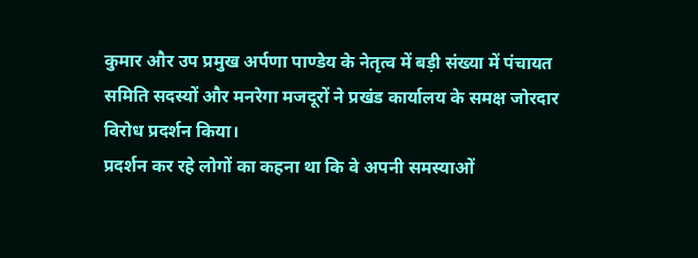कुमार और उप प्रमुख अर्पणा पाण्डेय के नेतृत्व में बड़ी संख्या में पंचायत समिति सदस्यों और मनरेगा मजदूरों ने प्रखंड कार्यालय के समक्ष जोरदार विरोध प्रदर्शन किया।
प्रदर्शन कर रहे लोगों का कहना था कि वे अपनी समस्याओं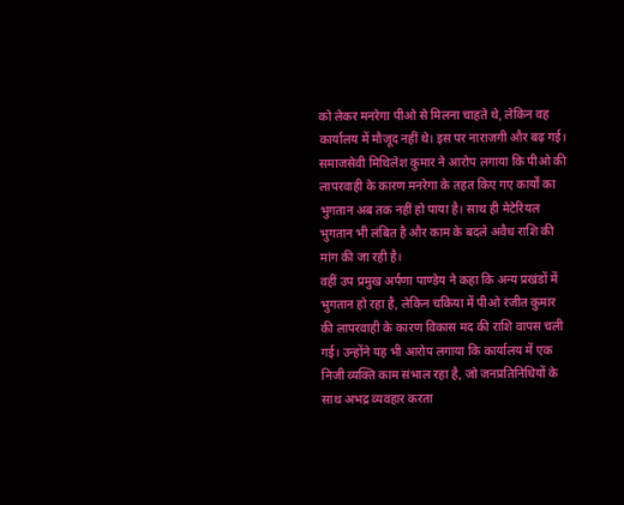को लेकर मनरेगा पीओ से मिलना चाहते थे, लेकिन वह कार्यालय में मौजूद नहीं थे। इस पर नाराजगी और बढ़ गई।
समाजसेवी मिथिलेश कुमार ने आरोप लगाया कि पीओ की लापरवाही के कारण मनरेगा के तहत किए गए कार्यों का भुगतान अब तक नहीं हो पाया है। साथ ही मेटेरियल भुगतान भी लंबित है और काम के बदले अवैध राशि की मांग की जा रही है।
वहीं उप प्रमुख अर्पणा पाण्डेय ने कहा कि अन्य प्रखंडों में भुगतान हो रहा है, लेकिन चकिया में पीओ रंजीत कुमार की लापरवाही के कारण विकास मद की राशि वापस चली गई। उन्होंने यह भी आरोप लगाया कि कार्यालय में एक निजी व्यक्ति काम संभाल रहा है, जो जनप्रतिनिधियों के साथ अभद्र व्यवहार करता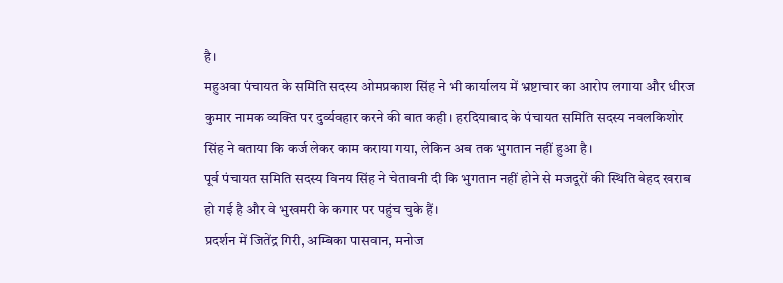है।
महुअवा पंचायत के समिति सदस्य ओमप्रकाश सिंह ने भी कार्यालय में भ्रष्टाचार का आरोप लगाया और धीरज कुमार नामक व्यक्ति पर दुर्व्यवहार करने की बात कही। हरदियाबाद के पंचायत समिति सदस्य नवलकिशोर सिंह ने बताया कि कर्ज लेकर काम कराया गया, लेकिन अब तक भुगतान नहीं हुआ है।
पूर्व पंचायत समिति सदस्य विनय सिंह ने चेतावनी दी कि भुगतान नहीं होने से मजदूरों की स्थिति बेहद खराब हो गई है और वे भुखमरी के कगार पर पहुंच चुके हैं।
प्रदर्शन में जितेंद्र गिरी, अम्बिका पासवान, मनोज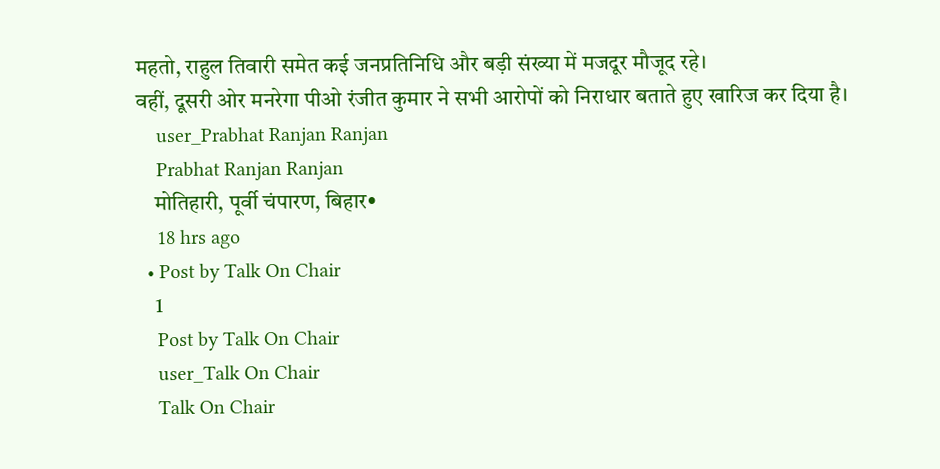महतो, राहुल तिवारी समेत कई जनप्रतिनिधि और बड़ी संख्या में मजदूर मौजूद रहे।
वहीं, दूसरी ओर मनरेगा पीओ रंजीत कुमार ने सभी आरोपों को निराधार बताते हुए खारिज कर दिया है।
    user_Prabhat Ranjan Ranjan
    Prabhat Ranjan Ranjan
    मोतिहारी, पूर्वी चंपारण, बिहार•
    18 hrs ago
  • Post by Talk On Chair
    1
    Post by Talk On Chair
    user_Talk On Chair
    Talk On Chair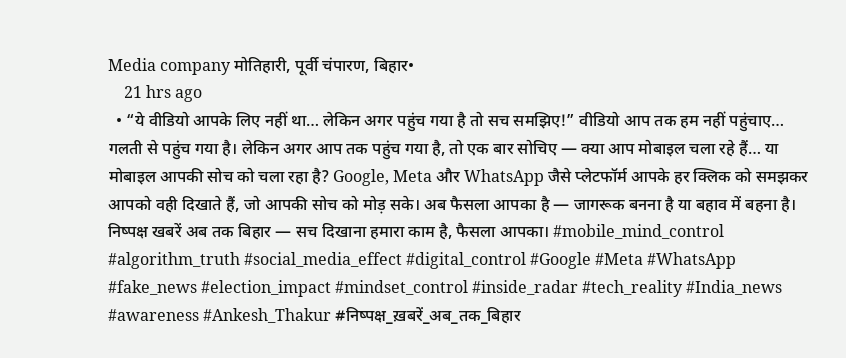Media company मोतिहारी, पूर्वी चंपारण, बिहार•
    21 hrs ago
  • “ये वीडियो आपके लिए नहीं था… लेकिन अगर पहुंच गया है तो सच समझिए!” वीडियो आप तक हम नहीं पहुंचाए… गलती से पहुंच गया है। लेकिन अगर आप तक पहुंच गया है, तो एक बार सोचिए — क्या आप मोबाइल चला रहे हैं… या मोबाइल आपकी सोच को चला रहा है? Google, Meta और WhatsApp जैसे प्लेटफॉर्म आपके हर क्लिक को समझकर आपको वही दिखाते हैं, जो आपकी सोच को मोड़ सके। अब फैसला आपका है — जागरूक बनना है या बहाव में बहना है। निष्पक्ष खबरें अब तक बिहार — सच दिखाना हमारा काम है, फैसला आपका। #mobile_mind_control #algorithm_truth #social_media_effect #digital_control #Google #Meta #WhatsApp #fake_news #election_impact #mindset_control #inside_radar #tech_reality #India_news #awareness #Ankesh_Thakur #निष्पक्ष_ख़बरें_अब_तक_बिहार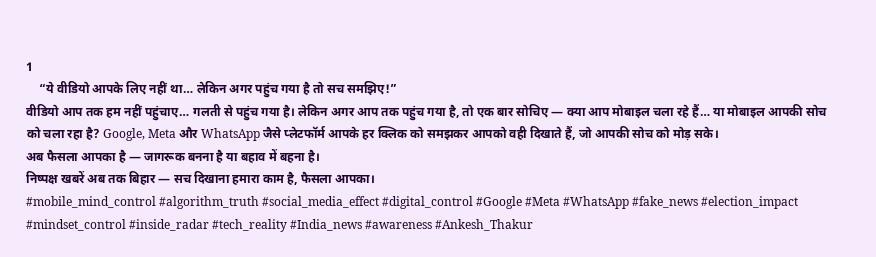1
    “ये वीडियो आपके लिए नहीं था… लेकिन अगर पहुंच गया है तो सच समझिए!”
वीडियो आप तक हम नहीं पहुंचाए… गलती से पहुंच गया है। लेकिन अगर आप तक पहुंच गया है, तो एक बार सोचिए — क्या आप मोबाइल चला रहे हैं… या मोबाइल आपकी सोच को चला रहा है? Google, Meta और WhatsApp जैसे प्लेटफॉर्म आपके हर क्लिक को समझकर आपको वही दिखाते हैं, जो आपकी सोच को मोड़ सके।
अब फैसला आपका है — जागरूक बनना है या बहाव में बहना है।
निष्पक्ष खबरें अब तक बिहार — सच दिखाना हमारा काम है, फैसला आपका।
#mobile_mind_control #algorithm_truth #social_media_effect #digital_control #Google #Meta #WhatsApp #fake_news #election_impact #mindset_control #inside_radar #tech_reality #India_news #awareness #Ankesh_Thakur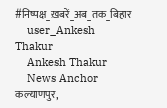#निष्पक्ष_ख़बरें_अब_तक_बिहार
    user_Ankesh Thakur
    Ankesh Thakur
    News Anchor कल्याणपुर,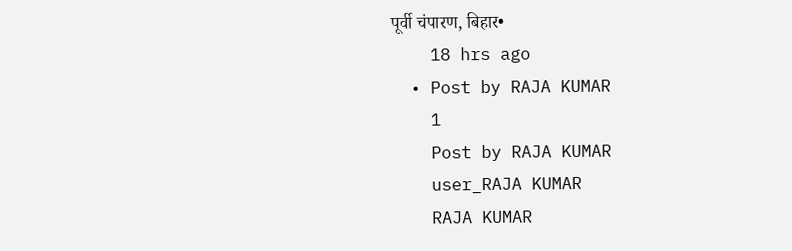पूर्वी चंपारण, बिहार•
    18 hrs ago
  • Post by RAJA KUMAR
    1
    Post by RAJA KUMAR
    user_RAJA KUMAR
    RAJA KUMAR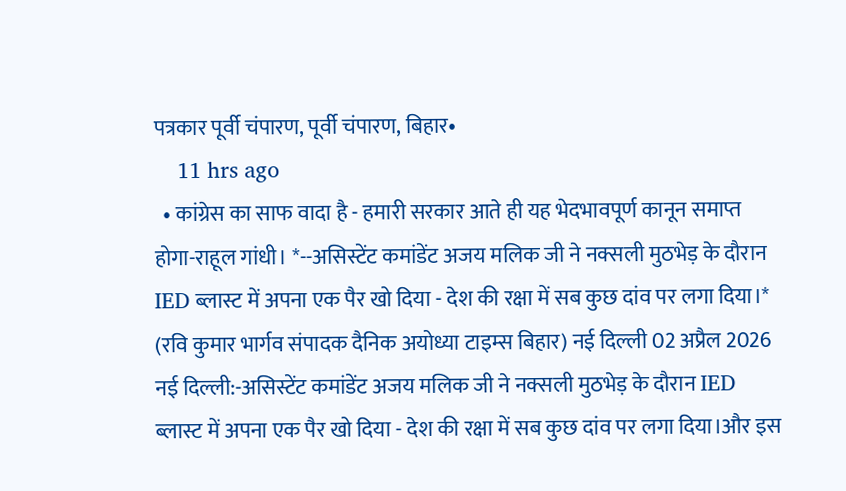पत्रकार पूर्वी चंपारण, पूर्वी चंपारण, बिहार•
    11 hrs ago
  • कांग्रेस का साफ वादा है - हमारी सरकार आते ही यह भेदभावपूर्ण कानून समाप्त होगा-राहूल गांधी। *--असिस्टेंट कमांडेंट अजय मलिक जी ने नक्सली मुठभेड़ के दौरान IED ब्लास्ट में अपना एक पैर खो दिया - देश की रक्षा में सब कुछ दांव पर लगा दिया।* (रवि कुमार भार्गव संपादक दैनिक अयोध्या टाइम्स बिहार) नई दिल्ली 02 अप्रैल 2026 नई दिल्ली:-असिस्टेंट कमांडेंट अजय मलिक जी ने नक्सली मुठभेड़ के दौरान IED ब्लास्ट में अपना एक पैर खो दिया - देश की रक्षा में सब कुछ दांव पर लगा दिया।और इस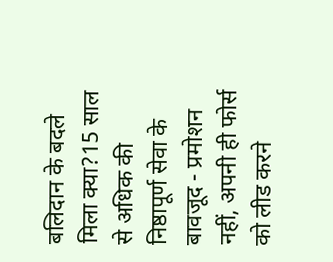बलिदान के बदले मिला क्या?15 साल से अधिक की निष्ठापूर्ण सेवा के बावजूद - प्रमोशन नहीं, अपनी ही फोर्स को लीड करने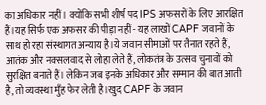का अधिकार नहीं। क्योंकि सभी शीर्ष पद IPS अफसरों के लिए आरक्षित हैं।यह सिर्फ एक अफसर की पीड़ा नहीं - यह लाखों CAPF जवानों के साथ हो रहा संस्थागत अन्याय है।ये जवान सीमाओं पर तैनात रहते हैं, आतंक और नक्सलवाद से लोहा लेते हैं, लोकतंत्र के उत्सव चुनावों को सुरक्षित बनाते हैं। लेकिन जब इनके अधिकार और सम्मान की बात आती है, तो व्यवस्था मुँह फेर लेती है।खुद CAPF के जवान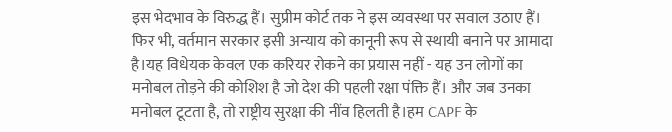इस भेदभाव के विरुद्ध हैं। सुप्रीम कोर्ट तक ने इस व्यवस्था पर सवाल उठाए हैं। फिर भी, वर्तमान सरकार इसी अन्याय को कानूनी रूप से स्थायी बनाने पर आमादा है।यह विधेयक केवल एक करियर रोकने का प्रयास नहीं - यह उन लोगों का मनोबल तोड़ने की कोशिश है जो देश की पहली रक्षा पंक्ति हैं। और जब उनका मनोबल टूटता है, तो राष्ट्रीय सुरक्षा की नींव हिलती है।हम CAPF के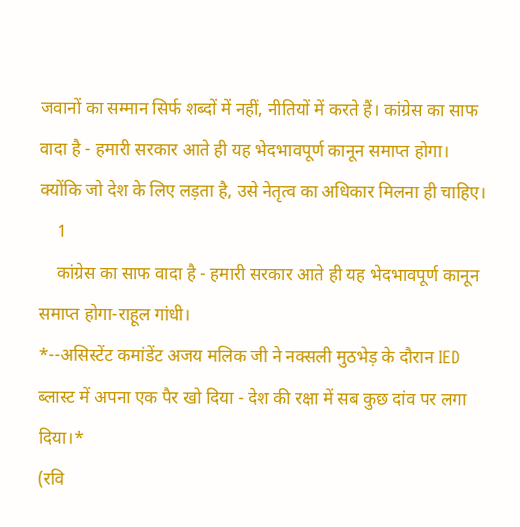जवानों का सम्मान सिर्फ शब्दों में नहीं, नीतियों में करते हैं। कांग्रेस का साफ वादा है - हमारी सरकार आते ही यह भेदभावपूर्ण कानून समाप्त होगा। क्योंकि जो देश के लिए लड़ता है, उसे नेतृत्व का अधिकार मिलना ही चाहिए।
    1
    कांग्रेस का साफ वादा है - हमारी सरकार आते ही यह भेदभावपूर्ण कानून समाप्त होगा-राहूल गांधी।
*--असिस्टेंट कमांडेंट अजय मलिक जी ने नक्सली मुठभेड़ के दौरान IED ब्लास्ट में अपना एक पैर खो दिया - देश की रक्षा में सब कुछ दांव पर लगा दिया।*
(रवि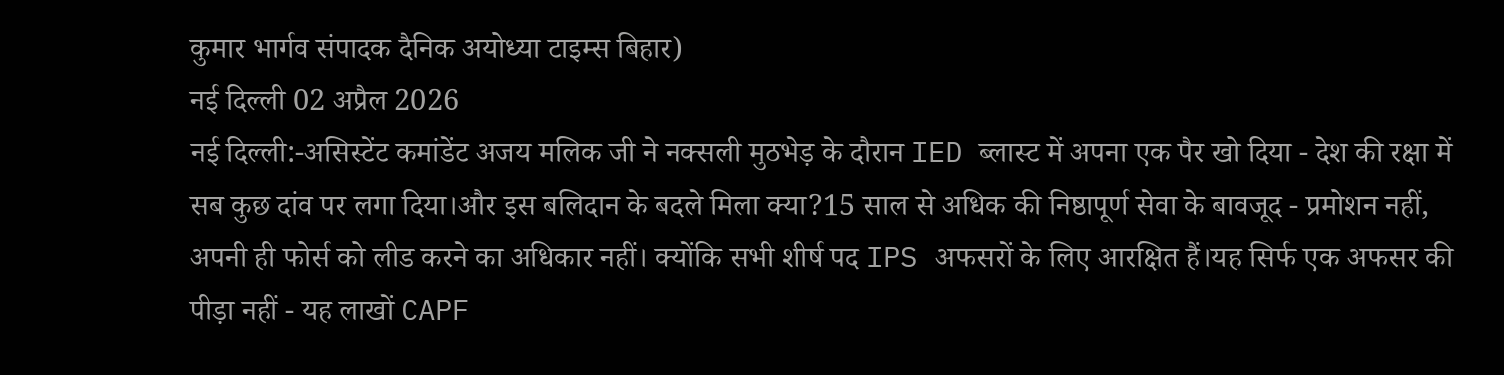कुमार भार्गव संपादक दैनिक अयोध्या टाइम्स बिहार)
नई दिल्ली 02 अप्रैल 2026
नई दिल्ली:-असिस्टेंट कमांडेंट अजय मलिक जी ने नक्सली मुठभेड़ के दौरान IED ब्लास्ट में अपना एक पैर खो दिया - देश की रक्षा में सब कुछ दांव पर लगा दिया।और इस बलिदान के बदले मिला क्या?15 साल से अधिक की निष्ठापूर्ण सेवा के बावजूद - प्रमोशन नहीं, अपनी ही फोर्स को लीड करने का अधिकार नहीं। क्योंकि सभी शीर्ष पद IPS अफसरों के लिए आरक्षित हैं।यह सिर्फ एक अफसर की पीड़ा नहीं - यह लाखों CAPF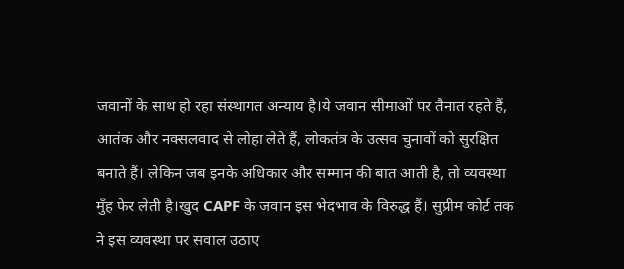जवानों के साथ हो रहा संस्थागत अन्याय है।ये जवान सीमाओं पर तैनात रहते हैं, आतंक और नक्सलवाद से लोहा लेते हैं, लोकतंत्र के उत्सव चुनावों को सुरक्षित बनाते हैं। लेकिन जब इनके अधिकार और सम्मान की बात आती है, तो व्यवस्था मुँह फेर लेती है।खुद CAPF के जवान इस भेदभाव के विरुद्ध हैं। सुप्रीम कोर्ट तक ने इस व्यवस्था पर सवाल उठाए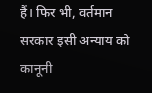हैं। फिर भी, वर्तमान सरकार इसी अन्याय को कानूनी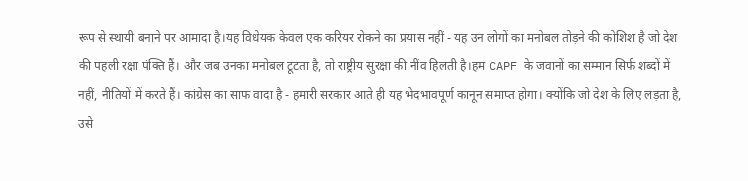रूप से स्थायी बनाने पर आमादा है।यह विधेयक केवल एक करियर रोकने का प्रयास नहीं - यह उन लोगों का मनोबल तोड़ने की कोशिश है जो देश की पहली रक्षा पंक्ति हैं। और जब उनका मनोबल टूटता है, तो राष्ट्रीय सुरक्षा की नींव हिलती है।हम CAPF के जवानों का सम्मान सिर्फ शब्दों में नहीं, नीतियों में करते हैं। कांग्रेस का साफ वादा है - हमारी सरकार आते ही यह भेदभावपूर्ण कानून समाप्त होगा। क्योंकि जो देश के लिए लड़ता है, उसे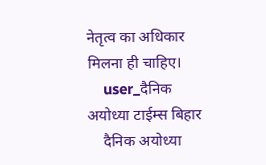नेतृत्व का अधिकार मिलना ही चाहिए।
    user_दैनिक अयोध्या टाईम्स बिहार
    दैनिक अयोध्या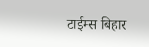टाईम्स बिहार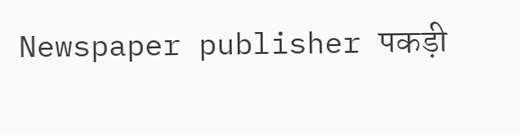Newspaper publisher पकड़ी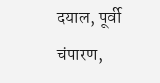दयाल, पूर्वी चंपारण,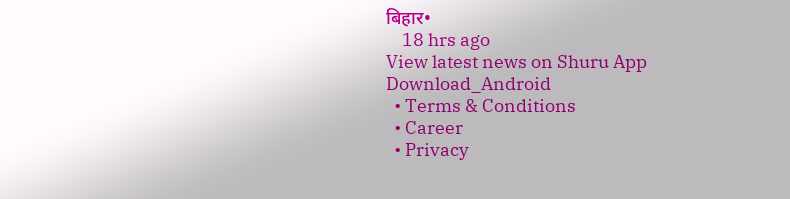बिहार•
    18 hrs ago
View latest news on Shuru App
Download_Android
  • Terms & Conditions
  • Career
  • Privacy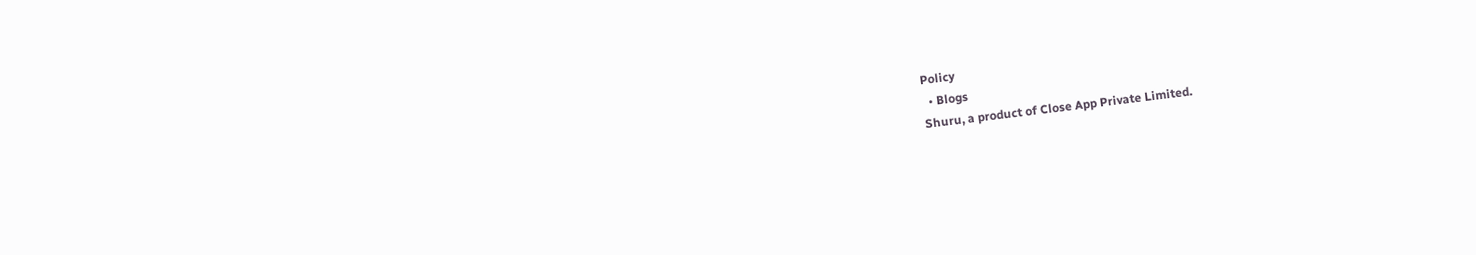Policy
  • Blogs
Shuru, a product of Close App Private Limited.